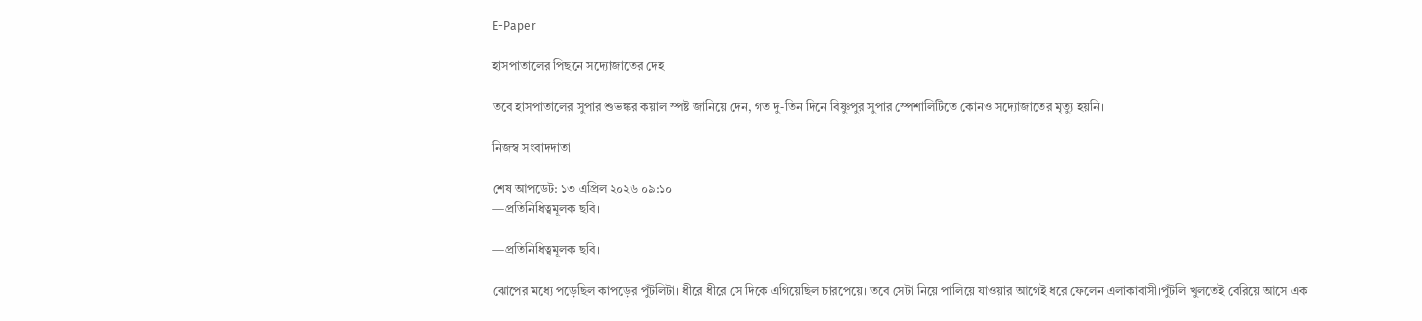E-Paper

হাসপাতালের পিছনে সদ্যোজাতের দেহ

তবে হাসপাতালের সুপার শুভঙ্কর কয়াল স্পষ্ট জানিয়ে দেন, গত দু-তিন দিনে বিষ্ণুপুর সুপার স্পেশালিটিতে কোনও সদ্যোজাতের মৃত্যু হয়নি।

নিজস্ব সংবাদদাতা

শেষ আপডেট: ১৩ এপ্রিল ২০২৬ ০৯:১০
—প্রতিনিধিত্বমূলক ছবি।

—প্রতিনিধিত্বমূলক ছবি।

ঝোপের মধ্যে পড়েছিল কাপড়ের পুঁটলিটা। ধীরে ধীরে সে দিকে এগিয়েছিল চারপেয়ে। তবে সেটা নিয়ে পালিয়ে যাওয়ার আগেই ধরে ফেলেন এলাকাবাসী।পুঁটলি খুলতেই বেরিয়ে আসে এক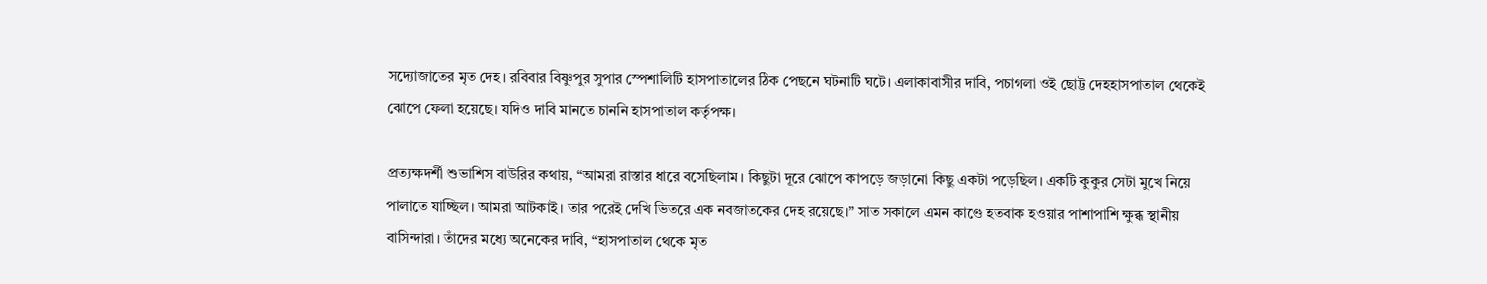সদ্যোজাতের মৃত দেহ। রবিবার বিষ্ণুপুর সুপার স্পেশালিটি হাসপাতালের ঠিক পেছনে ঘটনাটি ঘটে। এলাকাবাসীর দাবি, পচাগলা ওই ছোট্ট দেহহাসপাতাল থেকেই ঝোপে ফেলা হয়েছে। যদিও দাবি মানতে চাননি হাসপাতাল কর্তৃপক্ষ।

প্রত্যক্ষদর্শী শুভাশিস বাউরির কথায়, “আমরা রাস্তার ধারে বসেছিলাম। কিছুটা দূরে ঝোপে কাপড়ে জড়ানো কিছু একটা পড়েছিল। একটি কুকুর সেটা মুখে নিয়ে পালাতে যাচ্ছিল। আমরা আটকাই। তার পরেই দেখি ভিতরে এক নবজাতকের দেহ রয়েছে।” সাত সকালে এমন কাণ্ডে হতবাক হওয়ার পাশাপাশি ক্ষুব্ধ স্থানীয় বাসিন্দারা। তাঁদের মধ্যে অনেকের দাবি, “হাসপাতাল থেকে মৃত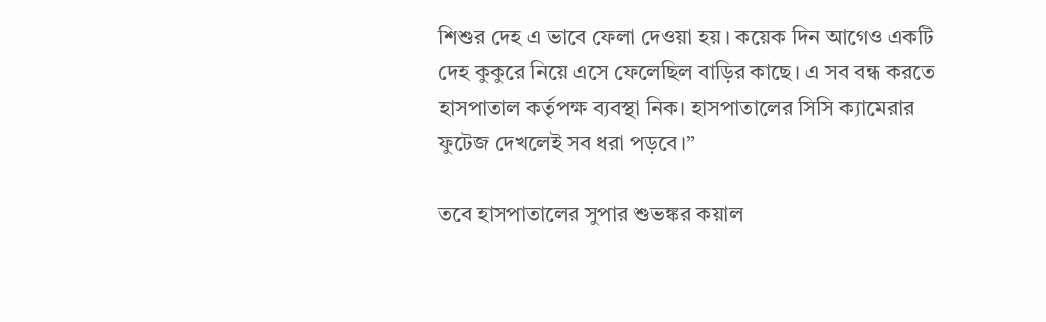শিশুর দেহ এ ভাবে ফেলা দেওয়া হয়। কয়েক দিন আগেও একটি দেহ কুকুরে নিয়ে এসে ফেলেছিল বাড়ির কাছে। এ সব বন্ধ করতে হাসপাতাল কর্তৃপক্ষ ব্যবস্থা নিক। হাসপাতালের সিসি ক্যামেরার ফুটেজ দেখলেই সব ধরা পড়বে।”

তবে হাসপাতালের সুপার শুভঙ্কর কয়াল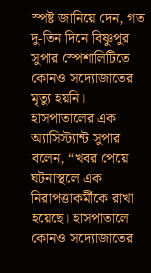স্পষ্ট জানিয়ে দেন, গত দু-তিন দিনে বিষ্ণুপুর সুপার স্পেশালিটিতে কোনও সদ্যোজাতের মৃত্যু হয়নি। হাসপাতালের এক অ্যাসিস্ট্যান্ট সুপার বলেন, “খবর পেয়ে ঘটনাস্থলে এক নিরাপত্তাকর্মীকে রাখা হয়েছে। হাসপাতালে কোনও সদ্যোজাতের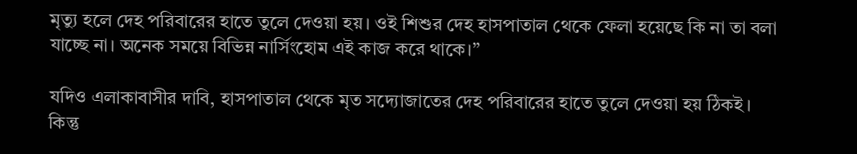মৃত্যু হলে দেহ পরিবারের হাতে তুলে দেওয়া হয়। ওই শিশুর দেহ হাসপাতাল থেকে ফেলা হয়েছে কি না তা বলা যাচ্ছে না। অনেক সময়ে বিভিন্ন নার্সিংহোম এই কাজ করে থাকে।”

যদিও এলাকাবাসীর দাবি, হাসপাতাল থেকে মৃত সদ্যোজাতের দেহ পরিবারের হাতে তুলে দেওয়া হয় ঠিকই। কিন্তু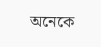অনেকে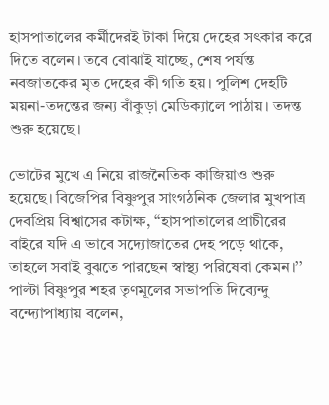হাসপাতালের কর্মীদেরই টাকা দিয়ে দেহের সৎকার করে দিতে বলেন। তবে বোঝাই যাচ্ছে, শেষ পর্যন্ত নবজাতকের মৃত দেহের কী গতি হয়। পুলিশ দেহটি ময়না-তদন্তের জন্য বাঁকুড়া মেডিক্যালে পাঠায়। তদন্ত শুরু হয়েছে।

ভোটের মুখে এ নিয়ে রাজনৈতিক কাজিয়াও শুরু হয়েছে। বিজেপির বিষ্ণুপুর সাংগঠনিক জেলার মুখপাত্র দেবপ্রিয় বিশ্বাসের কটাক্ষ, ‘‘হাসপাতালের প্রাচীরের বাইরে যদি এ ভাবে সদ্যোজাতের দেহ পড়ে থাকে, তাহলে সবাই বুঝতে পারছেন স্বাস্থ্য পরিষেবা কেমন।’’ পাল্টা বিষ্ণুপুর শহর তৃণমূলের সভাপতি দিব্যেন্দু বন্দ্যোপাধ্যায় বলেন,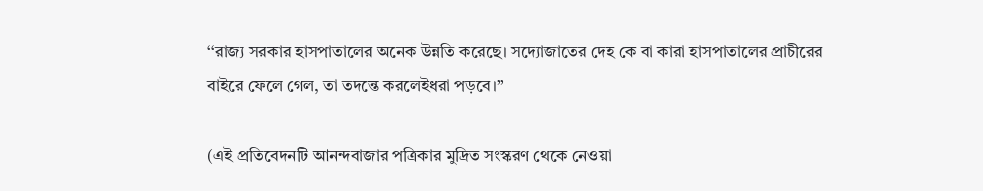‘‘রাজ্য সরকার হাসপাতালের অনেক উন্নতি করেছে। সদ্যোজাতের দেহ কে বা কারা হাসপাতালের প্রাচীরের বাইরে ফেলে গেল, তা তদন্তে করলেইধরা পড়বে।’’

(এই প্রতিবেদনটি আনন্দবাজার পত্রিকার মুদ্রিত সংস্করণ থেকে নেওয়া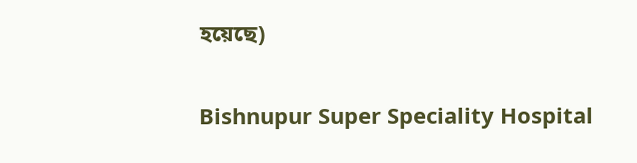হয়েছে)

Bishnupur Super Speciality Hospital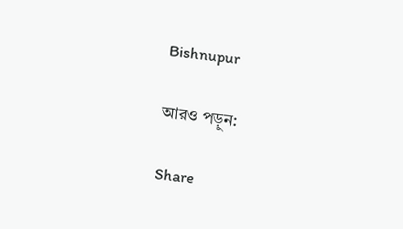Bishnupur

আরও পড়ুন:

Share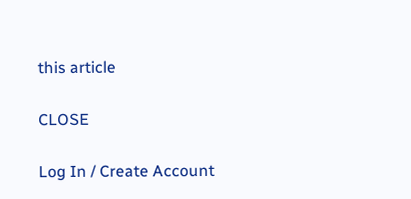this article

CLOSE

Log In / Create Account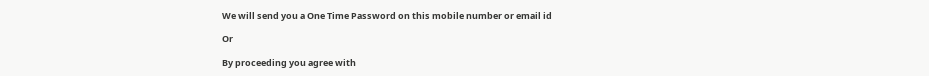We will send you a One Time Password on this mobile number or email id

Or

By proceeding you agree with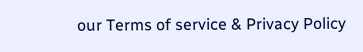our Terms of service & Privacy Policy